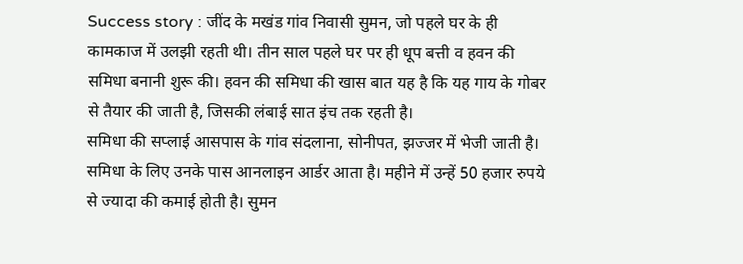Success story : जींद के मखंड गांव निवासी सुमन, जो पहले घर के ही कामकाज में उलझी रहती थी। तीन साल पहले घर पर ही धूप बत्ती व हवन की समिधा बनानी शुरू की। हवन की समिधा की खास बात यह है कि यह गाय के गोबर से तैयार की जाती है, जिसकी लंबाई सात इंच तक रहती है।
समिधा की सप्लाई आसपास के गांव संदलाना, सोनीपत, झज्जर में भेजी जाती है। समिधा के लिए उनके पास आनलाइन आर्डर आता है। महीने में उन्हें 50 हजार रुपये से ज्यादा की कमाई होती है। सुमन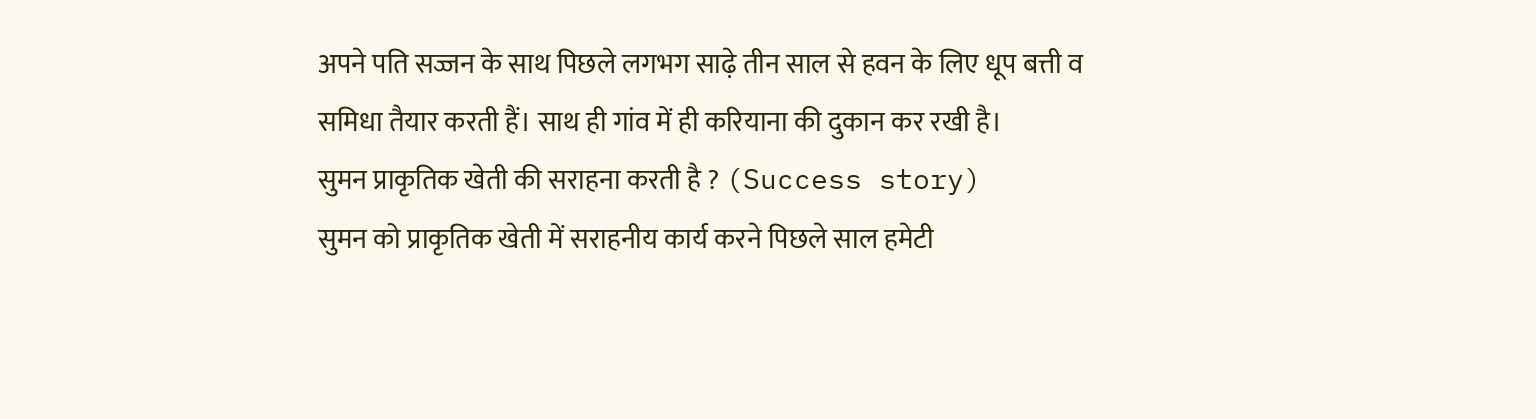अपने पति सज्जन के साथ पिछले लगभग साढ़े तीन साल से हवन के लिए धूप बत्ती व समिधा तैयार करती हैं। साथ ही गांव में ही करियाना की दुकान कर रखी है।
सुमन प्राकृतिक खेती की सराहना करती है ? (Success story)
सुमन को प्राकृतिक खेती में सराहनीय कार्य करने पिछले साल हमेटी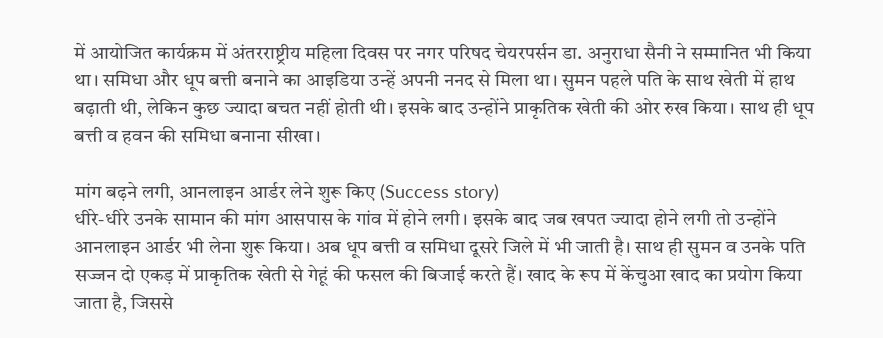में आयोजित कार्यक्रम में अंतरराष्ट्रीय महिला दिवस पर नगर परिषद चेयरपर्सन डा. अनुराधा सैनी ने सम्मानित भी किया था। समिधा और धूप बत्ती बनाने का आइडिया उन्हें अपनी ननद से मिला था। सुमन पहले पति के साथ खेती में हाथ बढ़ाती थी, लेकिन कुछ ज्यादा बचत नहीं होती थी। इसके बाद उन्होंने प्राकृतिक खेती की ओर रुख किया। साथ ही धूप बत्ती व हवन की समिधा बनाना सीखा।

मांग बढ़ने लगी, आनलाइन आर्डर लेने शुरू किए (Success story)
धीरे-धीरे उनके सामान की मांग आसपास के गांव में होने लगी। इसके बाद जब खपत ज्यादा होने लगी तो उन्होंने आनलाइन आर्डर भी लेना शुरू किया। अब धूप बत्ती व समिधा दूसरे जिले में भी जाती है। साथ ही सुमन व उनके पति सज्जन दो एकड़ में प्राकृतिक खेती से गेहूं की फसल की बिजाई करते हैं। खाद के रूप में केंचुआ खाद का प्रयोग किया जाता है, जिससे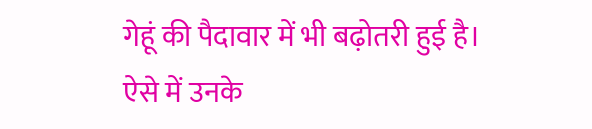गेहूं की पैदावार में भी बढ़ोतरी हुई है। ऐसे में उनके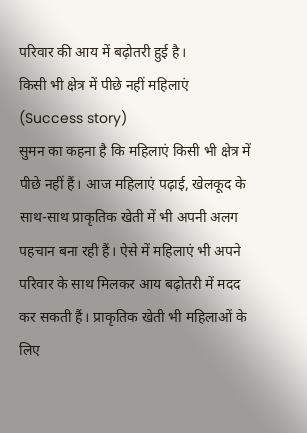परिवार की आय में बढ़ोतरी हुई है।
किसी भी क्षेत्र में पीछे नहीं महिलाएं (Success story)
सुमन का कहना है कि महिलाएं किसी भी क्षेत्र में पीछे नहीं हैं। आज महिलाएं पढ़ाई, खेलकूद के साथ-साथ प्राकृतिक खेती में भी अपनी अलग पहचान बना रही हैं। ऐसे में महिलाएं भी अपने परिवार के साथ मिलकर आय बढ़ोतरी में मदद कर सकती हैं। प्राकृतिक खेती भी महिलाओं के लिए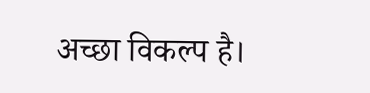अच्छा विकल्प है।